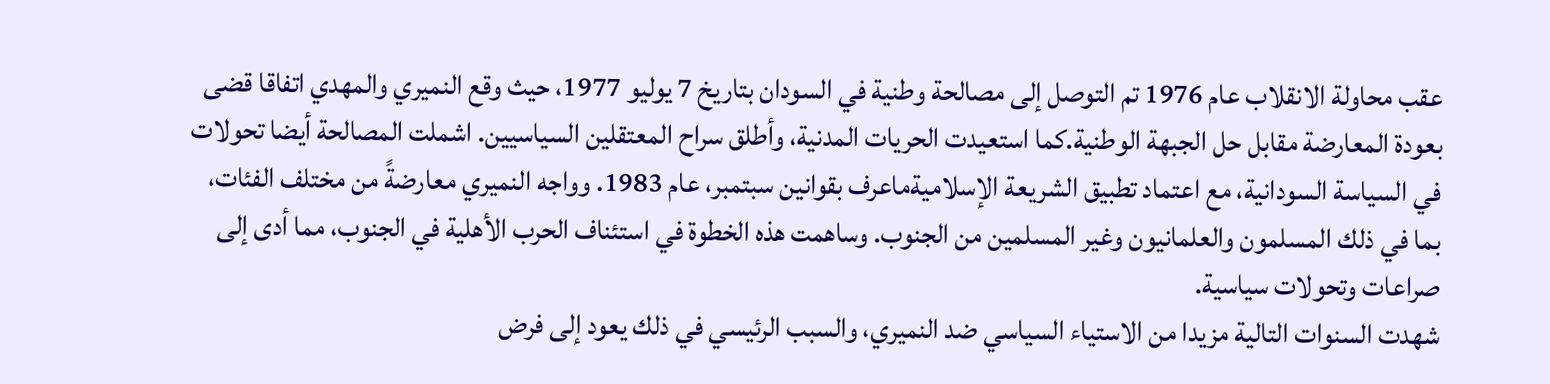عقب محاولة الانقلاب عام 1976 تم التوصل إلى مصالحة وطنية في السودان بتاريخ 7 يوليو 1977، حيث وقع النميري والمهدي اتفاقا قضى بعودة المعارضة مقابل حل الجبهة الوطنية.كما استعيدت الحريات المدنية، وأطلق سراح المعتقلين السياسيين. اشملت المصالحة أيضا تحولات في السياسة السودانية، مع اعتماد تطبيق الشريعة الإسلاميةماعرف بقوانين سبتمبر، عام 1983. وواجه النميري معارضةً من مختلف الفئات، بما في ذلك المسلمون والعلمانيون وغير المسلمين من الجنوب. وساهمت هذه الخطوة في استئناف الحرب الأهلية في الجنوب، مما أدى إلى صراعات وتحولات سياسية.
شهدت السنوات التالية مزيدا من الاستياء السياسي ضد النميري، والسبب الرئيسي في ذلك يعود إلى فرض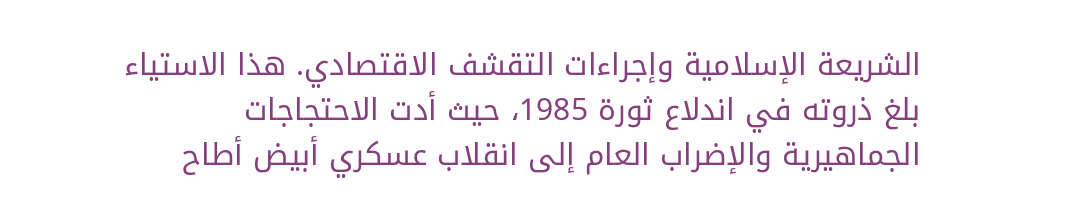الشريعة الإسلامية وإجراءات التقشف الاقتصادي. هذا الاستياء بلغ ذروته في اندلاع ثورة 1985، حيث أدت الاحتجاجات الجماهيرية والإضراب العام إلى انقلاب عسكري أبيض أطاح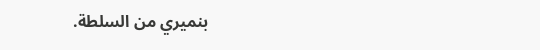بنميري من السلطة.